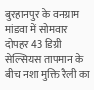बुरहानपुर के वनग्राम मांडवा में सोमवार दोपहर 43 डिग्री सेल्सियस तापमान के बीच नशा मुक्ति रैली का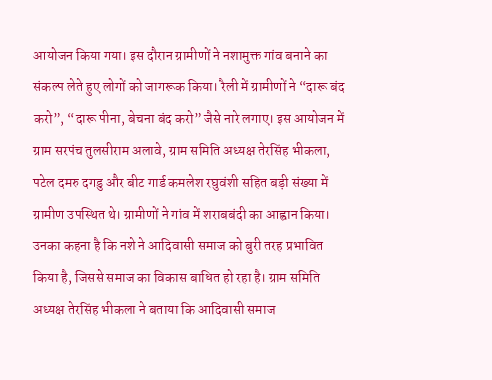आयोजन किया गया। इस दौरान ग्रामीणों ने नशामुक्त गांव बनाने का संकल्प लेते हुए लोगों को जागरूक किया। रैली में ग्रामीणों ने “दारू बंद करो”, “दारू पीना, बेचना बंद करो” जैसे नारे लगाए। इस आयोजन में ग्राम सरपंच तुलसीराम अलावे, ग्राम समिति अध्यक्ष तेरसिंह भीकला, पटेल दमरु दगडु और बीट गार्ड कमलेश रघुवंशी सहित बड़ी संख्या में ग्रामीण उपस्थित थे। ग्रामीणों ने गांव में शराबबंदी का आह्वान किया। उनका कहना है कि नशे ने आदिवासी समाज को बुरी तरह प्रभावित किया है, जिससे समाज का विकास बाधित हो रहा है। ग्राम समिति अध्यक्ष तेरसिंह भीकला ने बताया कि आदिवासी समाज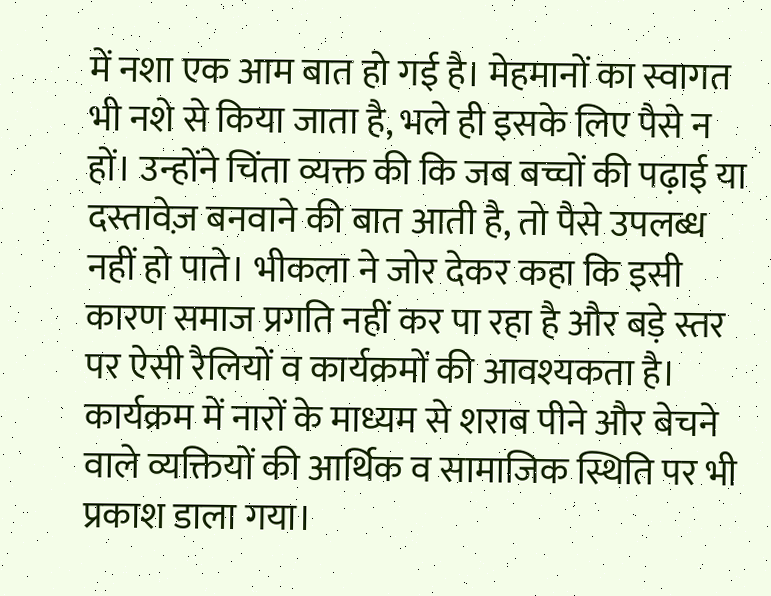में नशा एक आम बात हो गई है। मेहमानों का स्वागत भी नशे से किया जाता है, भले ही इसके लिए पैसे न हों। उन्होंने चिंता व्यक्त की कि जब बच्चों की पढ़ाई या दस्तावेज़ बनवाने की बात आती है, तो पैसे उपलब्ध नहीं हो पाते। भीकला ने जोर देकर कहा कि इसी कारण समाज प्रगति नहीं कर पा रहा है और बड़े स्तर पर ऐसी रैलियों व कार्यक्रमों की आवश्यकता है। कार्यक्रम में नारों के माध्यम से शराब पीने और बेचने वाले व्यक्तियों की आर्थिक व सामाजिक स्थिति पर भी प्रकाश डाला गया।